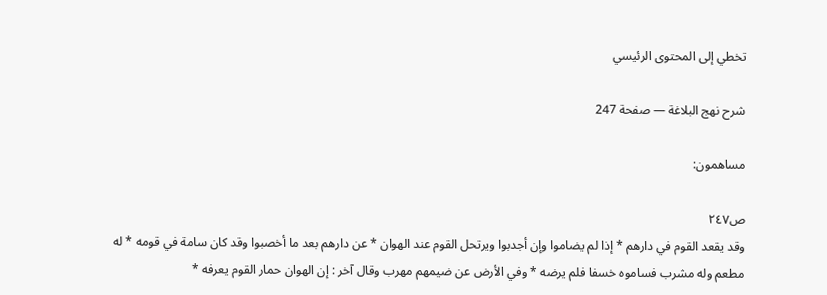تخطي إلى المحتوى الرئيسي

شرح نهج البلاغة — صفحة 247

مساهمون:

ص٢٤٧
وقد يقعد القوم في دارهم * إذا لم يضاموا وإن أجدبوا ويرتحل القوم عند الهوان * عن دارهم بعد ما أخصبوا وقد كان سامة في قومه * له مطعم وله مشرب فساموه خسفا فلم يرضه * وفي الأرض عن ضيمهم مهرب وقال آخر : إن الهوان حمار القوم يعرفه *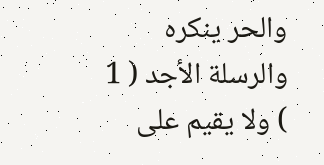والحر ينكره والرسلة الأجد ( 1 ) ولا يقيم على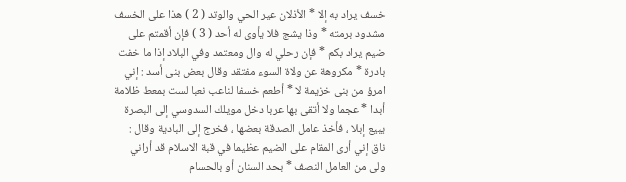خسف يراد به إلا * الأذلان عير الحي والوتد ( 2 ) هذا على الخسف مشدود برمته * وذا يشج فلا يأوى له أحد ( 3 ) فإن أقمتم على ضيم يراد بكم * فإن رحلي له وال ومعتمد وفي البلاد إذا ما خفت بادرة * مكروهة عن ولاة السوء مفتقد وقال بعض بنى أسد : إني امرؤ من بنى خزيمة لا * أطعم خسفا لناعب نعبا لست بمعط ظلامة أبدا * عجما ولا أتقى بها عربا دخل مويلك السدوسي إلى البصرة يبيع إبلا ، فأخذ عامل الصدقة بعضها ، فخرج إلى البادية وقال : ناق إني أرى المقام على الضيم عظيما في قبة الاسلام قد أراني ولى من العامل النصف * بحد السنان أو بالحسام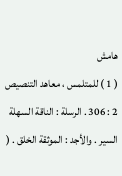هامش
( 1 ) للمتلمس ، معاهد التنصيص 2 : 306 . الرسلة : الناقة السهلة السير . والأجد : الموثقة الخلق . (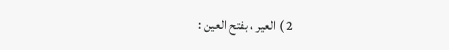2 ) العير ، بفتح العين :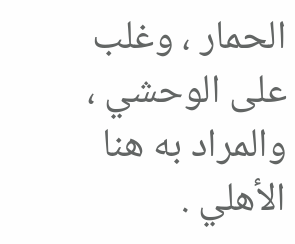الحمار ، وغلب على الوحشي ، والمراد به هنا الأهلي .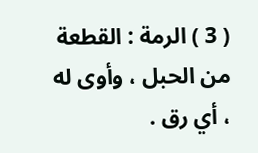( 3 ) الرمة : القطعة من الحبل ، وأوى له ، أي رق .